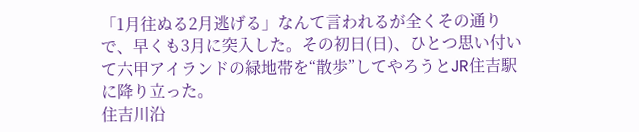「1月往ぬる2月逃げる」なんて言われるが全くその通りで、早くも3月に突入した。その初日(日)、ひとつ思い付いて六甲アイランドの緑地帯を“散歩”してやろうとJR住吉駅に降り立った。
住吉川沿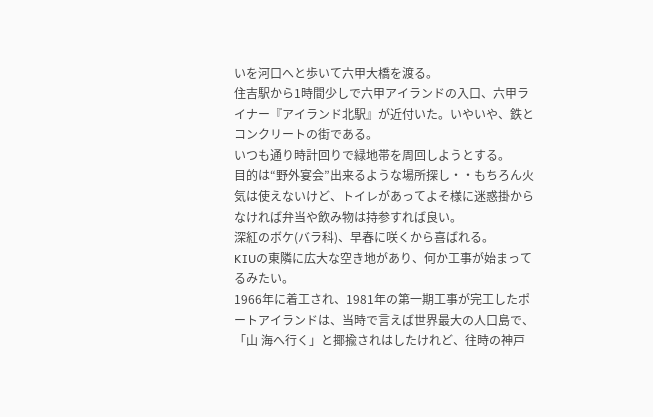いを河口へと歩いて六甲大橋を渡る。
住吉駅から1時間少しで六甲アイランドの入口、六甲ライナー『アイランド北駅』が近付いた。いやいや、鉄とコンクリートの街である。
いつも通り時計回りで緑地帯を周回しようとする。
目的は“野外宴会”出来るような場所探し・・もちろん火気は使えないけど、トイレがあってよそ様に迷惑掛からなければ弁当や飲み物は持参すれば良い。
深紅のボケ(バラ科)、早春に咲くから喜ばれる。
KIUの東隣に広大な空き地があり、何か工事が始まってるみたい。
1966年に着工され、1981年の第一期工事が完工したポートアイランドは、当時で言えば世界最大の人口島で、「山 海へ行く」と揶揄されはしたけれど、往時の神戸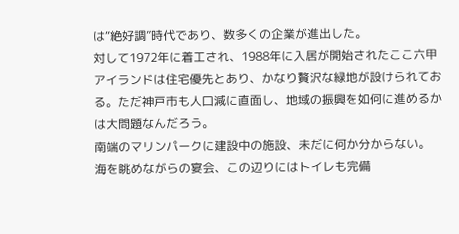は“絶好調”時代であり、数多くの企業が進出した。
対して1972年に着工され、1988年に入居が開始されたここ六甲アイランドは住宅優先とあり、かなり贅沢な緑地が設けられておる。ただ神戸市も人口減に直面し、地域の振興を如何に進めるかは大問題なんだろう。
南端のマリンパークに建設中の施設、未だに何か分からない。
海を眺めながらの宴会、この辺りにはトイレも完備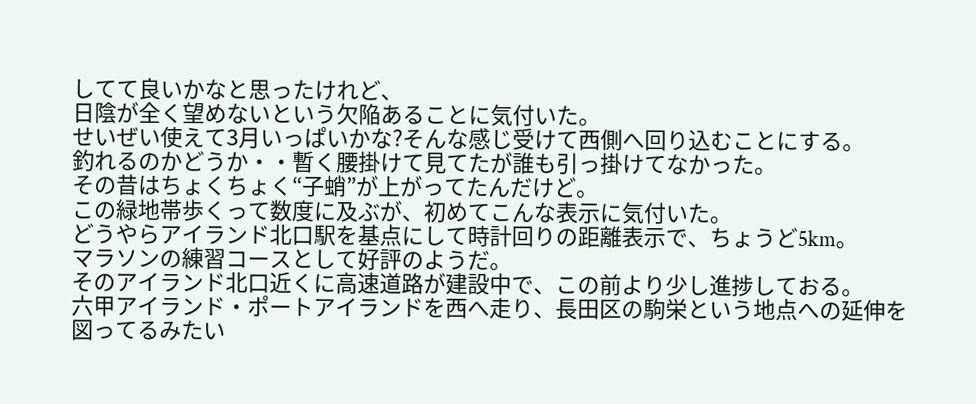してて良いかなと思ったけれど、
日陰が全く望めないという欠陥あることに気付いた。
せいぜい使えて3月いっぱいかな?そんな感じ受けて西側へ回り込むことにする。
釣れるのかどうか・・暫く腰掛けて見てたが誰も引っ掛けてなかった。
その昔はちょくちょく“子蛸”が上がってたんだけど。
この緑地帯歩くって数度に及ぶが、初めてこんな表示に気付いた。
どうやらアイランド北口駅を基点にして時計回りの距離表示で、ちょうど5km。
マラソンの練習コースとして好評のようだ。
そのアイランド北口近くに高速道路が建設中で、この前より少し進捗しておる。
六甲アイランド・ポートアイランドを西へ走り、長田区の駒栄という地点への延伸を図ってるみたい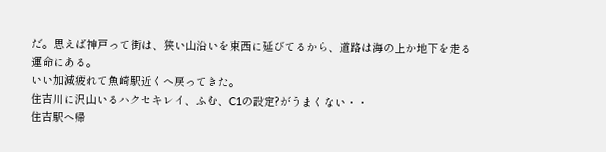だ。思えば神戸って街は、狭い山沿いを東西に延びてるから、道路は海の上か地下を走る運命にある。
いい加減疲れて魚崎駅近くへ戻ってきた。
住吉川に沢山いるハクセキレイ、ふむ、C1の設定?がうまくない・・
住吉駅へ帰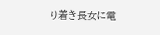り着き長女に電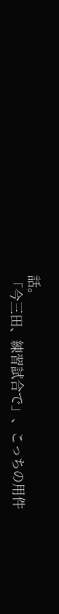話。
「今三田、練習試合で」、こっちの用件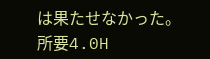は果たせなかった。
所要4.0H